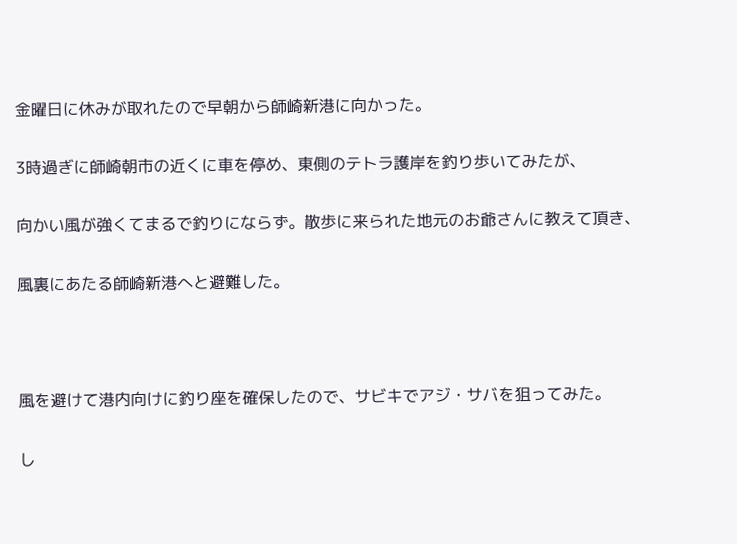金曜日に休みが取れたので早朝から師崎新港に向かった。

3時過ぎに師崎朝市の近くに車を停め、東側のテトラ護岸を釣り歩いてみたが、

向かい風が強くてまるで釣りにならず。散歩に来られた地元のお爺さんに教えて頂き、

風裏にあたる師崎新港へと避難した。



風を避けて港内向けに釣り座を確保したので、サビキでアジ・サバを狙ってみた。

し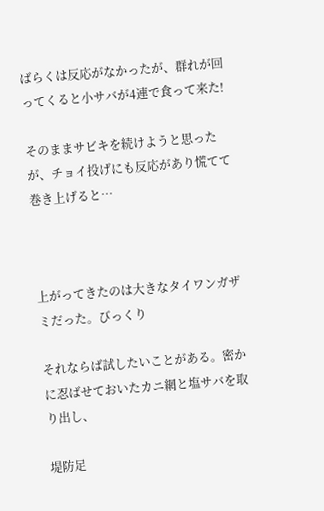ばらくは反応がなかったが、群れが回ってくると小サバが4連で食って来た!

そのままサビキを続けようと思ったが、チョイ投げにも反応があり慌てて巻き上げると…



上がってきたのは大きなタイワンガザミだった。びっくり

それならば試したいことがある。密かに忍ばせておいたカニ網と塩サバを取り出し、

堤防足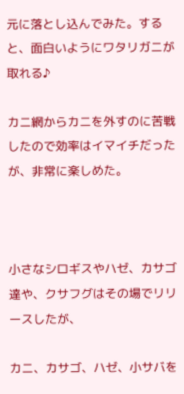元に落とし込んでみた。すると、面白いようにワタリガニが取れる♪

カニ網からカニを外すのに苦戦したので効率はイマイチだったが、非常に楽しめた。



小さなシロギスやハゼ、カサゴ達や、クサフグはその場でリリースしたが、

カニ、カサゴ、ハゼ、小サバを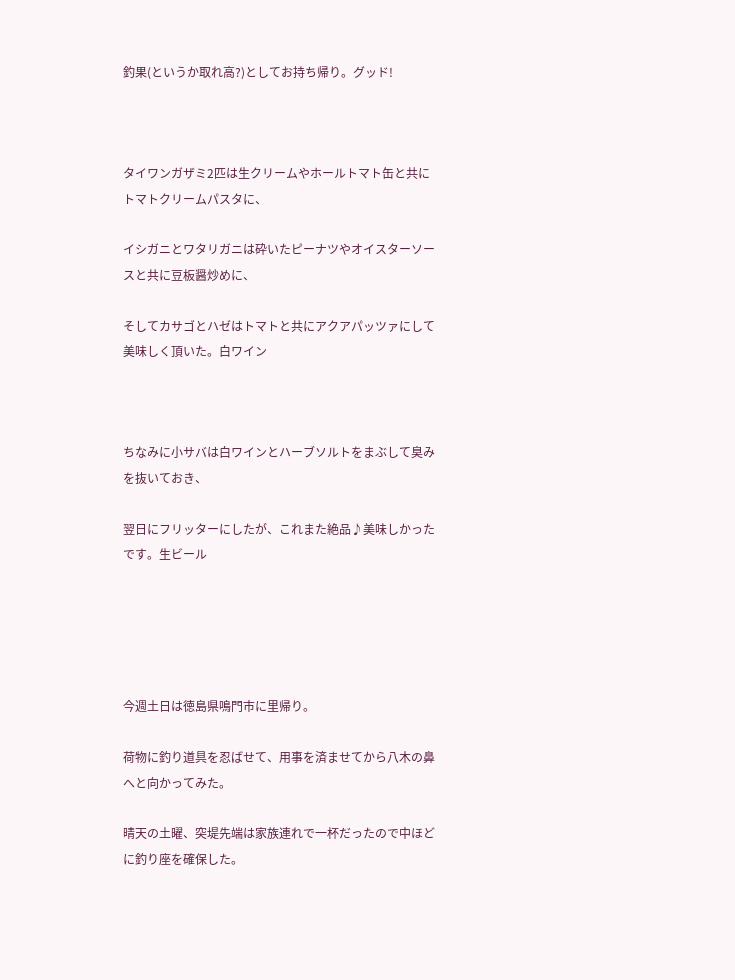釣果(というか取れ高?)としてお持ち帰り。グッド!



タイワンガザミ2匹は生クリームやホールトマト缶と共にトマトクリームパスタに、

イシガニとワタリガニは砕いたピーナツやオイスターソースと共に豆板醤炒めに、

そしてカサゴとハゼはトマトと共にアクアパッツァにして美味しく頂いた。白ワイン



ちなみに小サバは白ワインとハーブソルトをまぶして臭みを抜いておき、

翌日にフリッターにしたが、これまた絶品♪美味しかったです。生ビール





今週土日は徳島県鳴門市に里帰り。

荷物に釣り道具を忍ばせて、用事を済ませてから八木の鼻へと向かってみた。

晴天の土曜、突堤先端は家族連れで一杯だったので中ほどに釣り座を確保した。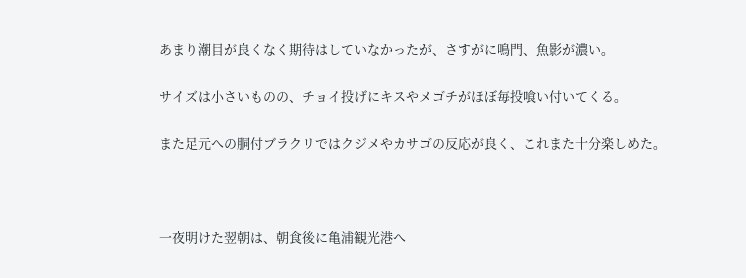あまり潮目が良くなく期待はしていなかったが、さすがに鳴門、魚影が濃い。

サイズは小さいものの、チョイ投げにキスやメゴチがほぼ毎投喰い付いてくる。

また足元への胴付ブラクリではクジメやカサゴの反応が良く、これまた十分楽しめた。



一夜明けた翌朝は、朝食後に亀浦観光港へ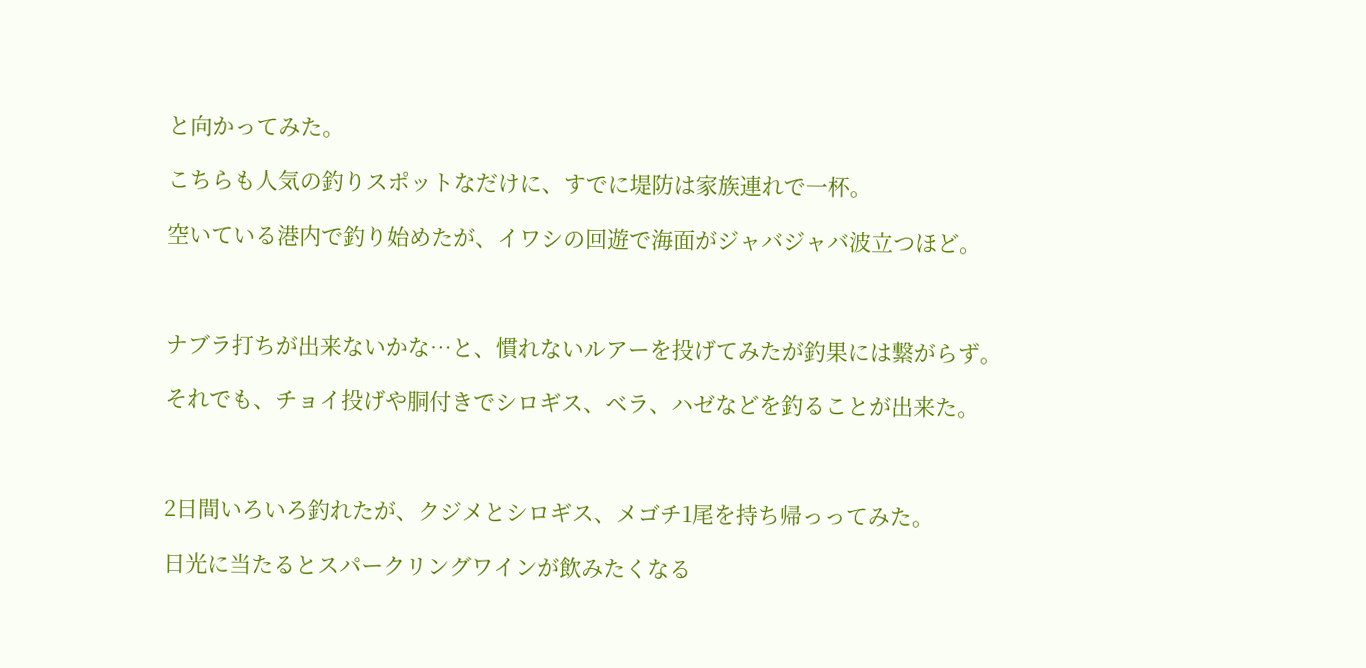と向かってみた。

こちらも人気の釣りスポットなだけに、すでに堤防は家族連れで一杯。

空いている港内で釣り始めたが、イワシの回遊で海面がジャバジャバ波立つほど。



ナブラ打ちが出来ないかな…と、慣れないルアーを投げてみたが釣果には繋がらず。

それでも、チョイ投げや胴付きでシロギス、ベラ、ハゼなどを釣ることが出来た。



2日間いろいろ釣れたが、クジメとシロギス、メゴチ1尾を持ち帰っってみた。

日光に当たるとスパークリングワインが飲みたくなる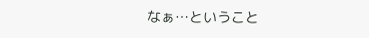なぁ…ということ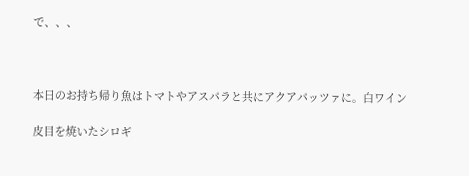で、、、



本日のお持ち帰り魚はトマトやアスパラと共にアクアパッツァに。白ワイン

皮目を焼いたシロギ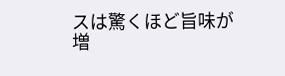スは驚くほど旨味が増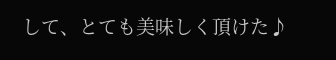して、とても美味しく頂けた♪